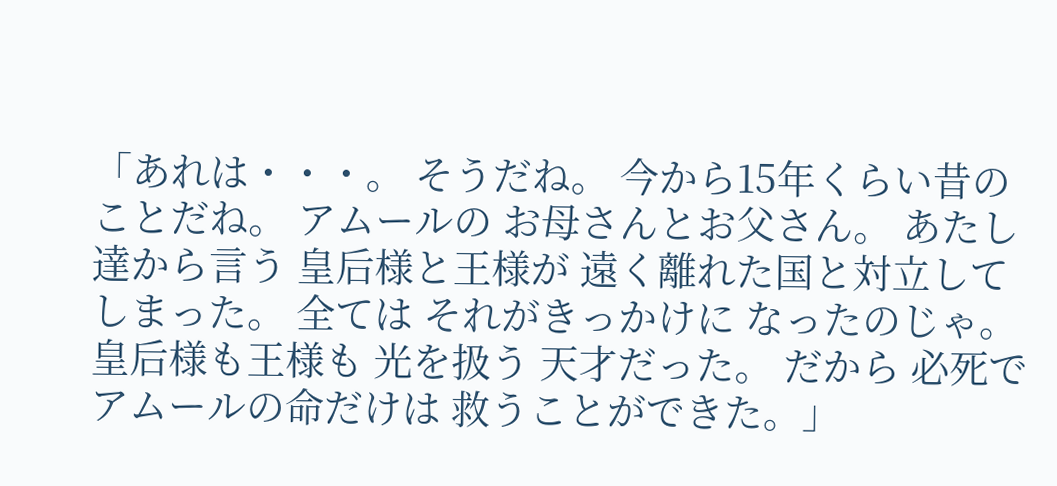「あれは・・・。 そうだね。 今から15年くらい昔のことだね。 アムールの お母さんとお父さん。 あたし達から言う 皇后様と王様が 遠く離れた国と対立してしまった。 全ては それがきっかけに なったのじゃ。 皇后様も王様も 光を扱う 天才だった。 だから 必死で アムールの命だけは 救うことができた。」